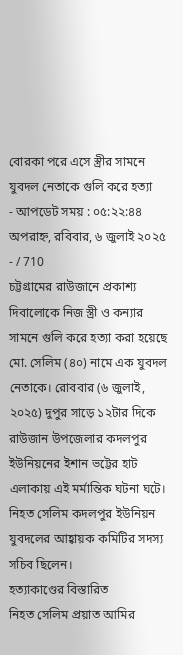বোরকা পরে এসে স্ত্রীর সামনে যুবদল নেতাকে গুলি করে হত্যা
- আপডেট সময় : ০৫:২২:৪৪ অপরাহ্ন, রবিবার, ৬ জুলাই ২০২৫
- / 710
চট্টগ্রামের রাউজানে প্রকাশ্য দিবালোকে নিজ স্ত্রী ও কন্যার সামনে গুলি করে হত্যা করা হয়েছে মো. সেলিম (৪০) নামে এক যুবদল নেতাকে। রোববার (৬ জুলাই, ২০২৫) দুপুর সাড়ে ১২টার দিকে রাউজান উপজেলার কদলপুর ইউনিয়নের ইশান ভট্টের হাট এলাকায় এই মর্মান্তিক ঘটনা ঘটে। নিহত সেলিম কদলপুর ইউনিয়ন যুবদলের আহ্বায়ক কমিটির সদস্য সচিব ছিলেন।
হত্যাকাণ্ডের বিস্তারিত
নিহত সেলিম প্রয়াত আমির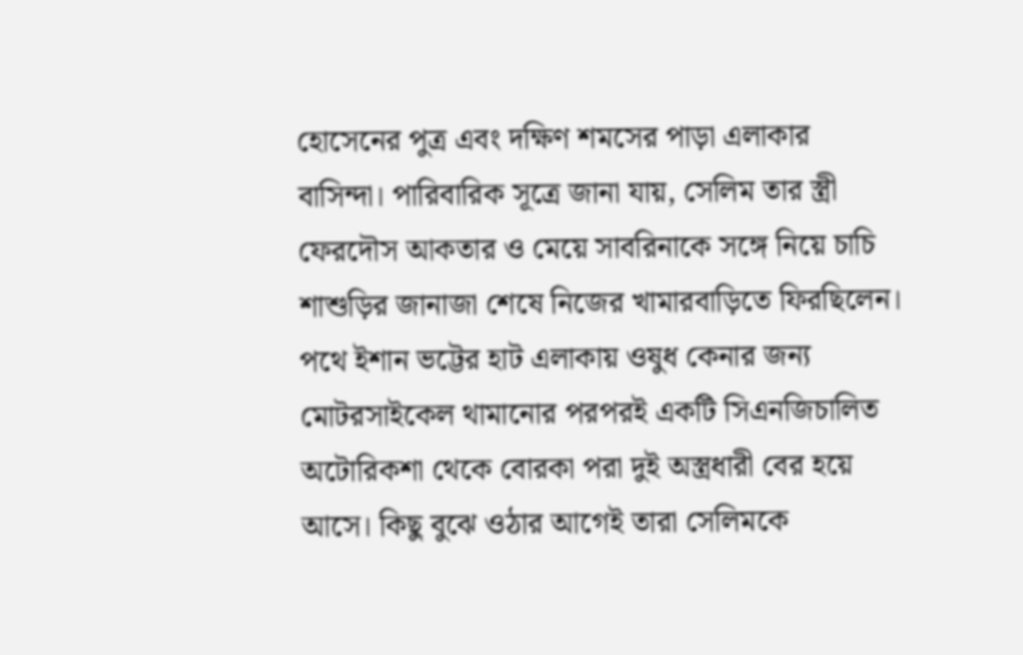হোসেনের পুত্র এবং দক্ষিণ শমসের পাড়া এলাকার বাসিন্দা। পারিবারিক সূত্রে জানা যায়, সেলিম তার স্ত্রী ফেরদৌস আকতার ও মেয়ে সাবরিনাকে সঙ্গে নিয়ে চাচি শাশুড়ির জানাজা শেষে নিজের খামারবাড়িতে ফিরছিলেন। পথে ইশান ভট্টের হাট এলাকায় ওষুধ কেনার জন্য মোটরসাইকেল থামানোর পরপরই একটি সিএনজিচালিত অটোরিকশা থেকে বোরকা পরা দুই অস্ত্রধারী বের হয়ে আসে। কিছু বুঝে ওঠার আগেই তারা সেলিমকে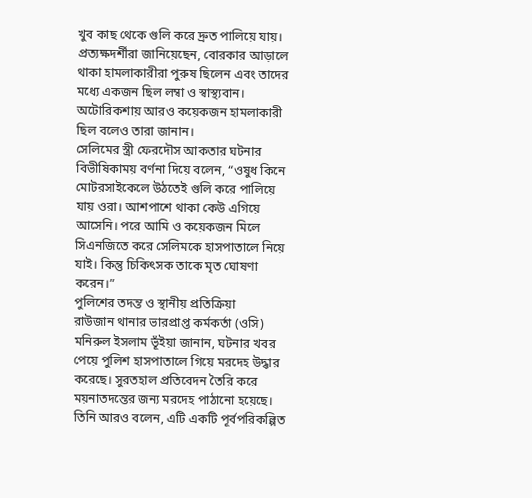খুব কাছ থেকে গুলি করে দ্রুত পালিয়ে যায়।
প্রত্যক্ষদর্শীরা জানিয়েছেন, বোরকার আড়ালে থাকা হামলাকারীরা পুরুষ ছিলেন এবং তাদের মধ্যে একজন ছিল লম্বা ও স্বাস্থ্যবান। অটোরিকশায় আরও কয়েকজন হামলাকারী ছিল বলেও তারা জানান।
সেলিমের স্ত্রী ফেরদৌস আকতার ঘটনার বিভীষিকাময় বর্ণনা দিয়ে বলেন, “ওষুধ কিনে মোটরসাইকেলে উঠতেই গুলি করে পালিয়ে যায় ওরা। আশপাশে থাকা কেউ এগিয়ে আসেনি। পরে আমি ও কয়েকজন মিলে সিএনজিতে করে সেলিমকে হাসপাতালে নিয়ে যাই। কিন্তু চিকিৎসক তাকে মৃত ঘোষণা করেন।”
পুলিশের তদন্ত ও স্থানীয় প্রতিক্রিয়া
রাউজান থানার ভারপ্রাপ্ত কর্মকর্তা (ওসি) মনিরুল ইসলাম ভূঁইয়া জানান, ঘটনার খবর পেয়ে পুলিশ হাসপাতালে গিয়ে মরদেহ উদ্ধার করেছে। সুরতহাল প্রতিবেদন তৈরি করে ময়নাতদন্তের জন্য মরদেহ পাঠানো হয়েছে। তিনি আরও বলেন, এটি একটি পূর্বপরিকল্পিত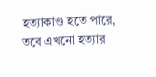হত্যাকাণ্ড হতে পারে, তবে এখনো হত্যার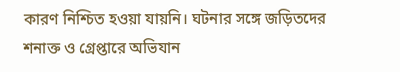কারণ নিশ্চিত হওয়া যায়নি। ঘটনার সঙ্গে জড়িতদের শনাক্ত ও গ্রেপ্তারে অভিযান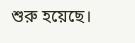শুরু হয়েছে।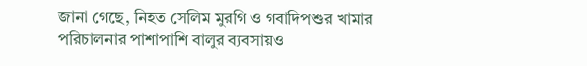জানা গেছে, নিহত সেলিম মুরগি ও গবাদিপশুর খামার পরিচালনার পাশাপাশি বালুর ব্যবসায়ও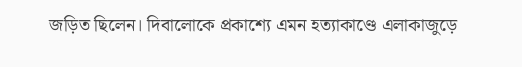জড়িত ছিলেন। দিবালোকে প্রকাশ্যে এমন হত্যাকাণ্ডে এলাকাজুড়ে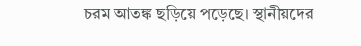চরম আতঙ্ক ছড়িয়ে পড়েছে। স্থানীয়দের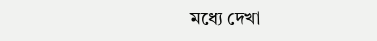মধ্যে দেখা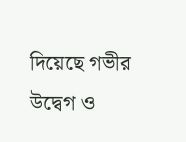দিয়েছে গভীর উদ্বেগ ও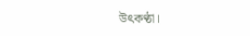উৎকণ্ঠা।